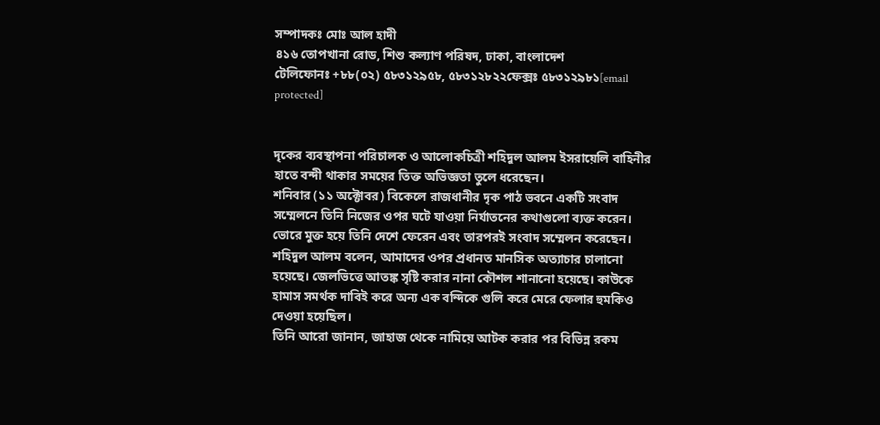সম্পাদকঃ মোঃ আল হাদী
৪১৬ তোপখানা রোড, শিশু কল্যাণ পরিষদ, ঢাকা, বাংলাদেশ
টেলিফোনঃ +৮৮(০২) ৫৮৩১২৯৫৮, ৫৮৩১২৮২২ফেক্সঃ ৫৮৩১২৯৮১[email protected]


দৃকের ব্যবস্থাপনা পরিচালক ও আলোকচিত্রী শহিদুল আলম ইসরায়েলি বাহিনীর হাতে বন্দী থাকার সময়ের তিক্ত অভিজ্ঞতা তুলে ধরেছেন।
শনিবার (১১ অক্টোবর) বিকেলে রাজধানীর দৃক পাঠ ভবনে একটি সংবাদ সম্মেলনে তিনি নিজের ওপর ঘটে যাওয়া নির্যাতনের কথাগুলো ব্যক্ত করেন। ভোরে মুক্ত হয়ে তিনি দেশে ফেরেন এবং তারপরই সংবাদ সম্মেলন করেছেন।
শহিদুল আলম বলেন, আমাদের ওপর প্রধানত মানসিক অত্যাচার চালানো হয়েছে। জেলভিত্তে আতঙ্ক সৃষ্টি করার নানা কৌশল শানানো হয়েছে। কাউকে হামাস সমর্থক দাবিই করে অন্য এক বন্দিকে গুলি করে মেরে ফেলার হুমকিও দেওয়া হয়েছিল।
তিনি আরো জানান, জাহাজ থেকে নামিয়ে আটক করার পর বিভিন্ন রকম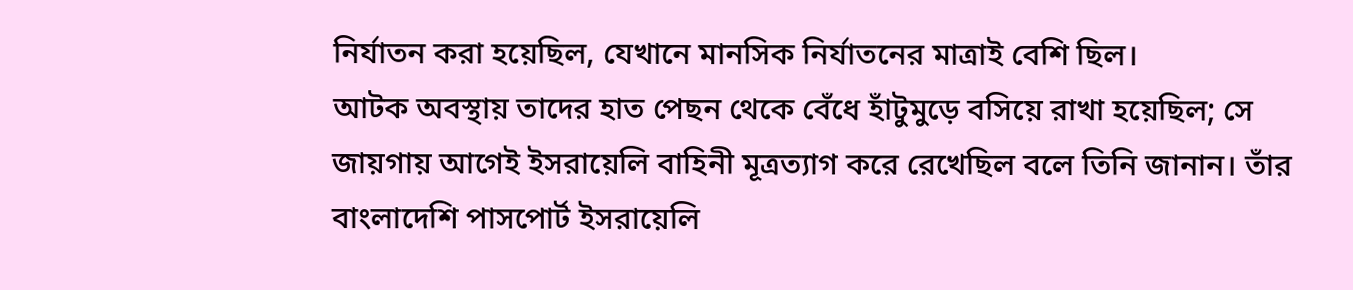নির্যাতন করা হয়েছিল, যেখানে মানসিক নির্যাতনের মাত্রাই বেশি ছিল।
আটক অবস্থায় তাদের হাত পেছন থেকে বেঁধে হাঁটুমুড়ে বসিয়ে রাখা হয়েছিল; সে জায়গায় আগেই ইসরায়েলি বাহিনী মূত্রত্যাগ করে রেখেছিল বলে তিনি জানান। তাঁর বাংলাদেশি পাসপোর্ট ইসরায়েলি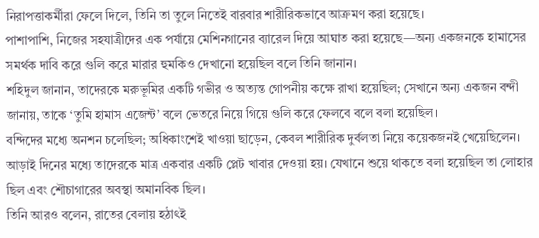নিরাপত্তাকর্মীরা ফেলে দিলে, তিনি তা তুলে নিতেই বারবার শারীরিকভাবে আক্রমণ করা হয়েছে।
পাশাপাশি, নিজের সহযাত্রীদের এক পর্যায়ে মেশিনগানের ব্যারেল দিয়ে আঘাত করা হয়েছে—অন্য একজনকে হামাসের সমর্থক দাবি করে গুলি করে মারার হুমকিও দেখানো হয়েছিল বলে তিনি জানান।
শহিদুল জানান, তাদেরকে মরুভূমির একটি গভীর ও অত্যন্ত গোপনীয় কক্ষে রাখা হয়েছিল; সেখানে অন্য একজন বন্দী জানায়, তাকে ‘তুমি হামাস এজেন্ট’ বলে ভেতরে নিয়ে গিয়ে গুলি করে ফেলবে বলে বলা হয়েছিল।
বন্দিদের মধ্যে অনশন চলেছিল; অধিকাংশেই খাওয়া ছাড়েন, কেবল শারীরিক দুর্বলতা নিয়ে কয়েকজনই খেয়েছিলেন। আড়াই দিনের মধ্যে তাদেরকে মাত্র একবার একটি প্লেট খাবার দেওয়া হয়। যেখানে শুয়ে থাকতে বলা হয়েছিল তা লোহার ছিল এবং শৌচাগারের অবস্থা অমানবিক ছিল।
তিনি আরও বলেন, রাতের বেলায় হঠাৎই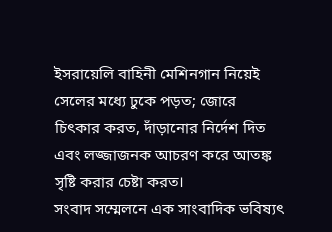ইসরায়েলি বাহিনী মেশিনগান নিয়েই সেলের মধ্যে ঢুকে পড়ত; জোরে চিৎকার করত, দাঁড়ানোর নির্দেশ দিত এবং লজ্জাজনক আচরণ করে আতঙ্ক সৃষ্টি করার চেষ্টা করত।
সংবাদ সম্মেলনে এক সাংবাদিক ভবিষ্যৎ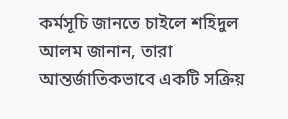কর্মসূচি জানতে চাইলে শহিদুল আলম জানান, তারা আন্তর্জাতিকভাবে একটি সক্রিয়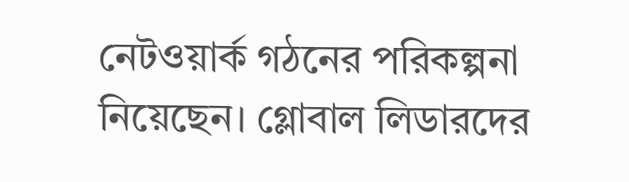নেটওয়ার্ক গঠনের পরিকল্পনা নিয়েছেন। গ্লোবাল লিডারদের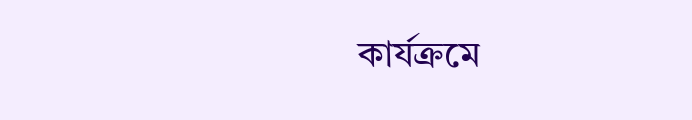কার্যক্রমে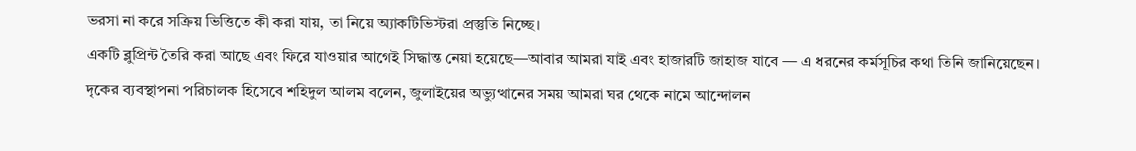ভরসা না করে সক্রিয় ভিত্তিতে কী করা যায়, তা নিয়ে অ্যাকটিভিস্টরা প্রস্তুতি নিচ্ছে।
একটি ব্লুপ্রিন্ট তৈরি করা আছে এবং ফিরে যাওয়ার আগেই সিদ্ধান্ত নেয়া হয়েছে—আবার আমরা যাই এবং হাজারটি জাহাজ যাবে — এ ধরনের কর্মসূচির কথা তিনি জানিয়েছেন।
দৃকের ব্যবস্থাপনা পরিচালক হিসেবে শহিদুল আলম বলেন, জুলাইয়ের অভ্যুত্থানের সময় আমরা ঘর থেকে নামে আন্দোলন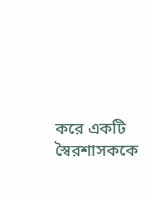করে একটি স্বৈরশাসককে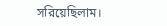সরিয়েছিলাম।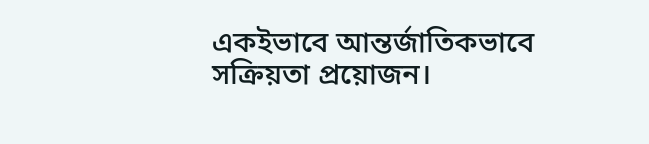একইভাবে আন্তর্জাতিকভাবে সক্রিয়তা প্রয়োজন।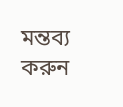মন্তব্য করুন